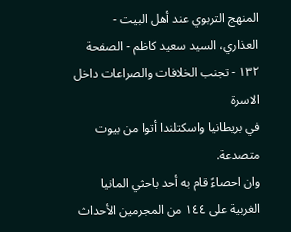المنهج التربوي عند أهل البيت - العذاري، السيد سعيد كاظم - الصفحة ١٣٢ - تجنب الخلافات والصراعات داخل الاسرة
في بريطانيا واسكتلندا أتوا من بيوت متصدعة.
وان احصاءً قام به أحد باحثي المانيا الغربية على ١٤٤ من المجرمين الأحداث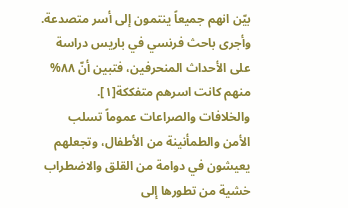بيّن انهم جميعاً ينتمون إلى أسر متصدعة.
وأجرى باحث فرنسي في باريس دراسة على الأحداث المنحرفين، فتبين أنّ ٨٨% منهم كانت اسرهم متفككة[١].
والخلافات والصراعات عموماً تسلب الأمن والطمأنينة من الأطفال، وتجعلهم يعيشون في دوامة من القلق والاضطراب خشية من تطورها إلى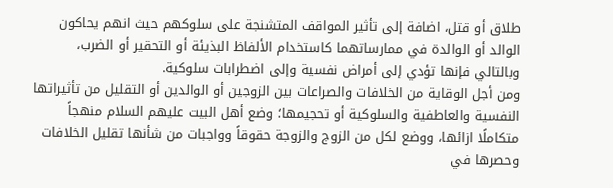طلاق أو قتل، اضافة إلى تأثير المواقف المتشنجة على سلوكهم حيث انهم يحاكون الوالد أو الوالدة في ممارساتهما كاستخدام الألفاظ البذيئة أو التحقير أو الضرب، وبالتالي فإنها تؤدي إلى أمراض نفسية وإلى اضطرابات سلوكية.
ومن أجل الوقاية من الخلافات والصراعات بين الزوجين أو الوالدين أو التقليل من تأثيراتها النفسية والعاطفية والسلوكية أو تحجيمها؛ وضع أهل البيت عليهم السلام منهجاً متكاملًا ازائها، ووضع لكل من الزوج والزوجة حقوقاً وواجبات من شأنها تقليل الخلافات وحصرها في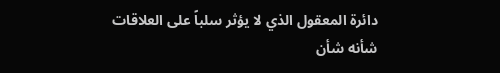دائرة المعقول الذي لا يؤثر سلباً على العلاقات شأنه شأن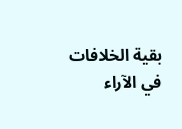بقية الخلافات في الآراء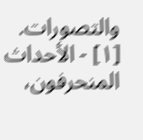والتصورات.
[١] - الأحداث المنحرفون،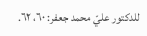للدكتور عليّ محمد جعفر: ٦٠، ٦٢.